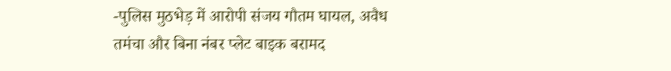-पुलिस मुठभेड़ में आरोपी संजय गौतम घायल, अवैध तमंचा और बिना नंबर प्लेट बाइक बरामद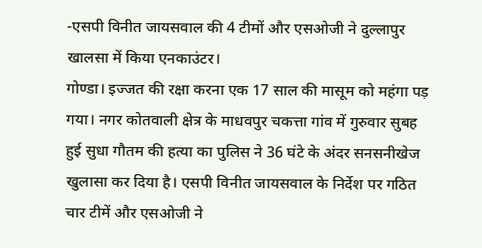-एसपी विनीत जायसवाल की 4 टीमों और एसओजी ने दुल्लापुर खालसा में किया एनकाउंटर।
गोण्डा। इज्जत की रक्षा करना एक 17 साल की मासूम को महंगा पड़ गया। नगर कोतवाली क्षेत्र के माधवपुर चकत्ता गांव में गुरुवार सुबह हुई सुधा गौतम की हत्या का पुलिस ने 36 घंटे के अंदर सनसनीखेज खुलासा कर दिया है। एसपी विनीत जायसवाल के निर्देश पर गठित चार टीमें और एसओजी ने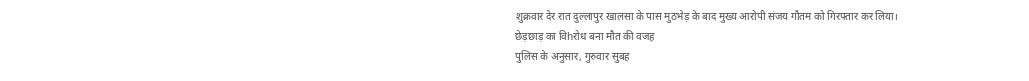शुक्रवार देर रात दुल्लापुर खालसा के पास मुठभेड़ के बाद मुख्य आरोपी संजय गौतम को गिरफ्तार कर लिया।
छेड़छाड़ का विhरोध बना मौत की वजह
पुलिस के अनुसार, गुरुवार सुबह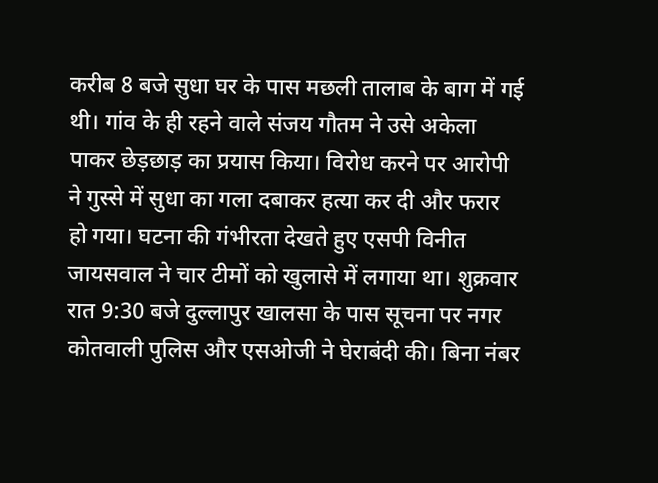करीब 8 बजे सुधा घर के पास मछली तालाब के बाग में गई थी। गांव के ही रहने वाले संजय गौतम ने उसे अकेला पाकर छेड़छाड़ का प्रयास किया। विरोध करने पर आरोपी ने गुस्से में सुधा का गला दबाकर हत्या कर दी और फरार हो गया। घटना की गंभीरता देखते हुए एसपी विनीत जायसवाल ने चार टीमों को खुलासे में लगाया था। शुक्रवार रात 9:30 बजे दुल्लापुर खालसा के पास सूचना पर नगर कोतवाली पुलिस और एसओजी ने घेराबंदी की। बिना नंबर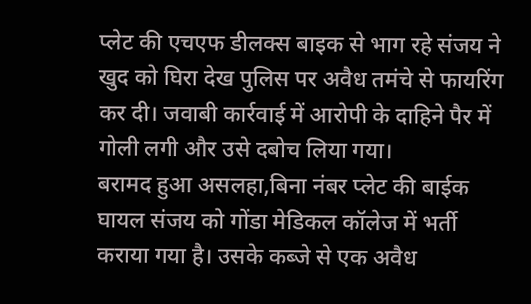प्लेट की एचएफ डीलक्स बाइक से भाग रहे संजय ने खुद को घिरा देख पुलिस पर अवैध तमंचे से फायरिंग कर दी। जवाबी कार्रवाई में आरोपी के दाहिने पैर में गोली लगी और उसे दबोच लिया गया।
बरामद हुआ असलहा,बिना नंबर प्लेट की बाईक
घायल संजय को गोंडा मेडिकल कॉलेज में भर्ती कराया गया है। उसके कब्जे से एक अवैध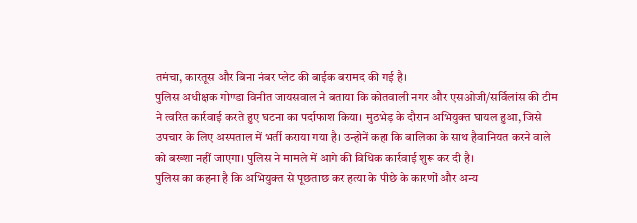तमंचा, कारतूस और बिना नंबर प्लेट की बाईक बरामद की गई है।
पुलिस अधीक्षक गोण्डा विनीत जायसवाल ने बताया कि कोतवाली नगर और एसओजी/सर्विलांस की टीम ने त्वरित कार्रवाई करते हुए घटना का पर्दाफाश किया। मुठभेड़ के दौरान अभियुक्त घायल हुआ, जिसे उपचार के लिए अस्पताल में भर्ती कराया गया है। उन्होनें कहा कि बालिका के साथ हैवानियत करने वाले को बख्शा नहीं जाएगा। पुलिस ने मामले में आगे की विधिक कार्रवाई शुरू कर दी है।
पुलिस का कहना है कि अभियुक्त से पूछताछ कर हत्या के पीछे के कारणों और अन्य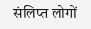संलिप्त लोगों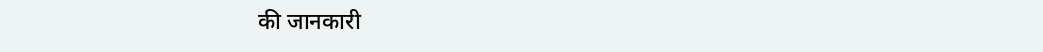की जानकारी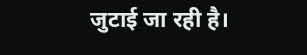जुटाई जा रही है।